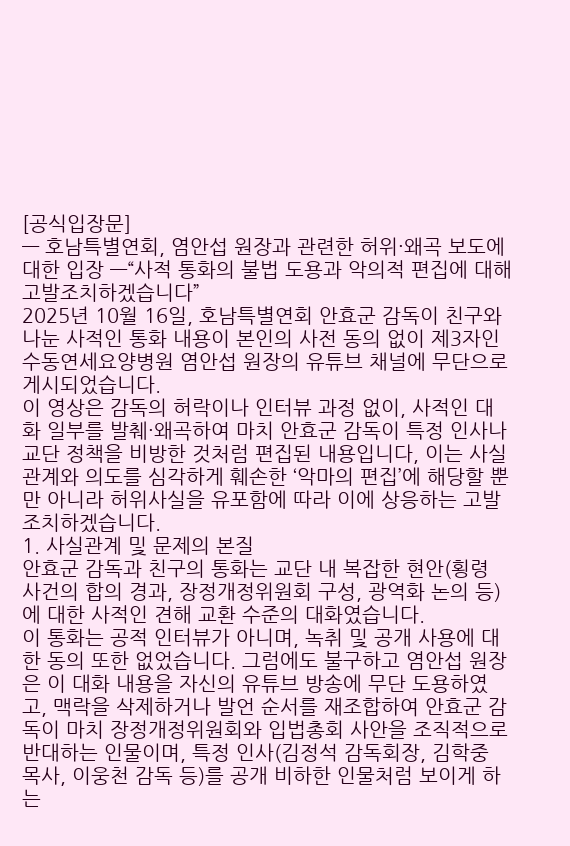[공식입장문]
— 호남특별연회, 염안섭 원장과 관련한 허위·왜곡 보도에 대한 입장 —“사적 통화의 불법 도용과 악의적 편집에 대해 고발조치하겠습니다”
2025년 10월 16일, 호남특별연회 안효군 감독이 친구와 나눈 사적인 통화 내용이 본인의 사전 동의 없이 제3자인 수동연세요양병원 염안섭 원장의 유튜브 채널에 무단으로 게시되었습니다.
이 영상은 감독의 허락이나 인터뷰 과정 없이, 사적인 대화 일부를 발췌·왜곡하여 마치 안효군 감독이 특정 인사나 교단 정책을 비방한 것처럼 편집된 내용입니다, 이는 사실관계와 의도를 심각하게 훼손한 ‘악마의 편집’에 해당할 뿐만 아니라 허위사실을 유포함에 따라 이에 상응하는 고발 조치하겠습니다.
1. 사실관계 및 문제의 본질
안효군 감독과 친구의 통화는 교단 내 복잡한 현안(횡령 사건의 합의 경과, 장정개정위원회 구성, 광역화 논의 등)에 대한 사적인 견해 교환 수준의 대화였습니다.
이 통화는 공적 인터뷰가 아니며, 녹취 및 공개 사용에 대한 동의 또한 없었습니다. 그럼에도 불구하고 염안섭 원장은 이 대화 내용을 자신의 유튜브 방송에 무단 도용하였고, 맥락을 삭제하거나 발언 순서를 재조합하여 안효군 감독이 마치 장정개정위원회와 입법총회 사안을 조직적으로 반대하는 인물이며, 특정 인사(김정석 감독회장, 김학중 목사, 이웅천 감독 등)를 공개 비하한 인물처럼 보이게 하는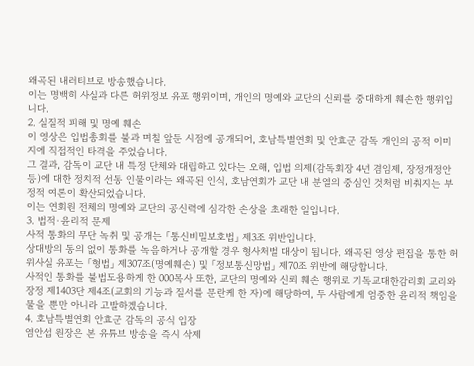왜곡된 내러티브로 방송했습니다.
이는 명백히 사실과 다른 허위정보 유포 행위이며, 개인의 명예와 교단의 신뢰를 중대하게 훼손한 행위입니다.
2. 실질적 피해 및 명예 훼손
이 영상은 입법총회를 불과 며칠 앞둔 시점에 공개되어, 호남특별연회 및 안효군 감독 개인의 공적 이미지에 직접적인 타격을 주었습니다.
그 결과, 감독이 교단 내 특정 단체와 대립하고 있다는 오해, 입법 의제(감독회장 4년 겸임제, 장정개정안 등)에 대한 정치적 선동 인물이라는 왜곡된 인식, 호남연회가 교단 내 분열의 중심인 것처럼 비춰지는 부정적 여론이 확산되었습니다.
이는 연회원 전체의 명예와 교단의 공신력에 심각한 손상을 초래한 일입니다.
3. 법적·윤리적 문제
사적 통화의 무단 녹취 및 공개는 「통신비밀보호법」 제3조 위반입니다.
상대방의 동의 없이 통화를 녹음하거나 공개할 경우 형사처벌 대상이 됩니다. 왜곡된 영상 편집을 통한 허위사실 유포는 「형법」 제307조(명예훼손) 및 「정보통신망법」 제70조 위반에 해당합니다.
사적인 통화를 불법도용하게 한 000목사 또한, 교단의 명예와 신뢰 훼손 행위로 기독교대한감리회 교리와 장정 제1403단 제4조(교회의 기능과 질서를 문란케 한 자)에 해당하여, 두 사람에게 엄중한 윤리적 책임을 물을 뿐만 아니라 고발하겠습니다.
4. 호남특별연회 안효군 감독의 공식 입장
염안섭 원장은 본 유튜브 방송을 즉시 삭제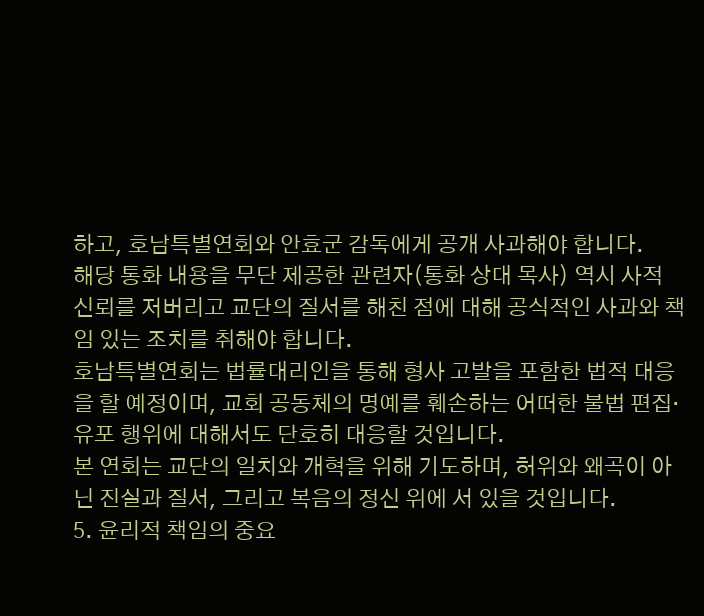하고, 호남특별연회와 안효군 감독에게 공개 사과해야 합니다.
해당 통화 내용을 무단 제공한 관련자(통화 상대 목사) 역시 사적 신뢰를 저버리고 교단의 질서를 해친 점에 대해 공식적인 사과와 책임 있는 조치를 취해야 합니다.
호남특별연회는 법률대리인을 통해 형사 고발을 포함한 법적 대응을 할 예정이며, 교회 공동체의 명예를 훼손하는 어떠한 불법 편집·유포 행위에 대해서도 단호히 대응할 것입니다.
본 연회는 교단의 일치와 개혁을 위해 기도하며, 허위와 왜곡이 아닌 진실과 질서, 그리고 복음의 정신 위에 서 있을 것입니다.
5. 윤리적 책임의 중요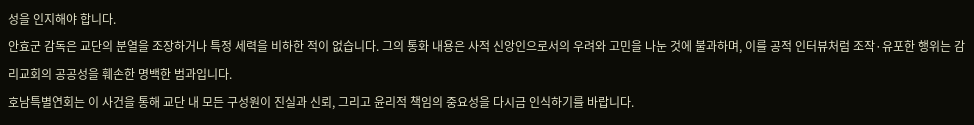성을 인지해야 합니다.
안효군 감독은 교단의 분열을 조장하거나 특정 세력을 비하한 적이 없습니다. 그의 통화 내용은 사적 신앙인으로서의 우려와 고민을 나눈 것에 불과하며, 이를 공적 인터뷰처럼 조작·유포한 행위는 감리교회의 공공성을 훼손한 명백한 범과입니다.
호남특별연회는 이 사건을 통해 교단 내 모든 구성원이 진실과 신뢰, 그리고 윤리적 책임의 중요성을 다시금 인식하기를 바랍니다.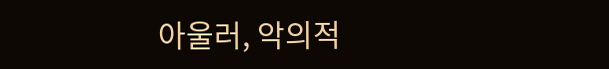아울러, 악의적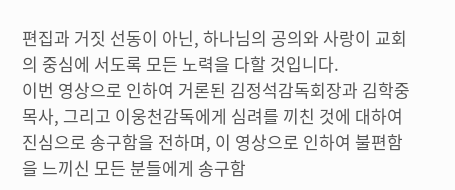편집과 거짓 선동이 아닌, 하나님의 공의와 사랑이 교회의 중심에 서도록 모든 노력을 다할 것입니다.
이번 영상으로 인하여 거론된 김정석감독회장과 김학중목사, 그리고 이웅천감독에게 심려를 끼친 것에 대하여 진심으로 송구함을 전하며, 이 영상으로 인하여 불편함을 느끼신 모든 분들에게 송구함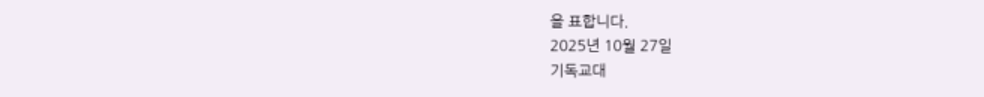을 표합니다.
2025년 10월 27일
기독교대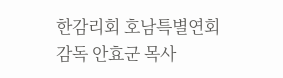한감리회 호남특별연회
감독 안효군 목사